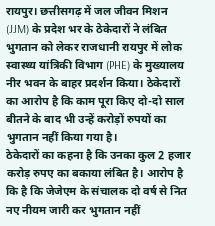रायपुर। छत्तीसगढ़ में जल जीवन मिशन (JJM) के प्रदेश भर के ठेकेदारों ने लंबित भुगतान को लेकर राजधानी रायपुर में लोक स्वास्थ्य यांत्रिकी विभाग (PHE) के मुख्यालय नीर भवन के बाहर प्रदर्शन किया। ठेकेदारों का आरोप है कि काम पूरा किए दो-दो साल बीतने के बाद भी उन्हें करोड़ों रुपयों का भुगतान नहीं किया गया है।
ठेकेदारों का कहना है कि उनका कुल 2 हजार करोड़ रुपए का बकाया लंबित है। आरोप है कि है कि जेजेएम के संचालक दो वर्ष से नित नए नीयम जारी कर भुगतान नहीं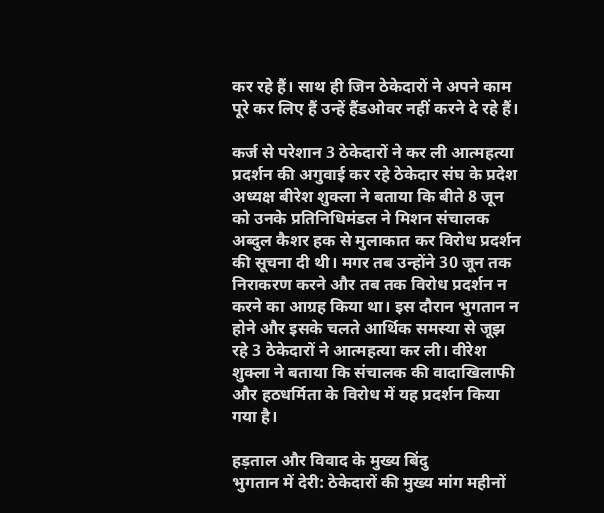कर रहे हैं। साथ ही जिन ठेकेदारों ने अपने काम पूरे कर लिए हैं उन्हें हैंडओवर नहीं करने दे रहे हैं।

कर्ज से परेशान 3 ठेकेदारों ने कर ली आत्महत्या
प्रदर्शन की अगुवाई कर रहे ठेकेदार संघ के प्रदेश अध्यक्ष बीरेश शुक्ला ने बताया कि बीते 8 जून को उनके प्रतिनिधिमंडल ने मिशन संचालक अब्दुल कैशर हक से मुलाकात कर विरोध प्रदर्शन की सूचना दी थी। मगर तब उन्होंने 30 जून तक निराकरण करने और तब तक विरोध प्रदर्शन न करने का आग्रह किया था। इस दौरान भुगतान न होने और इसके चलते आर्थिक समस्या से जूझ रहे 3 ठेकेदारों ने आत्महत्या कर ली। वीरेश शुक्ला ने बताया कि संचालक की वादाखिलाफी और हठधर्मिता के विरोध में यह प्रदर्शन किया गया है।

हड़ताल और विवाद के मुख्य बिंदु
भुगतान में देरी: ठेकेदारों की मुख्य मांग महीनों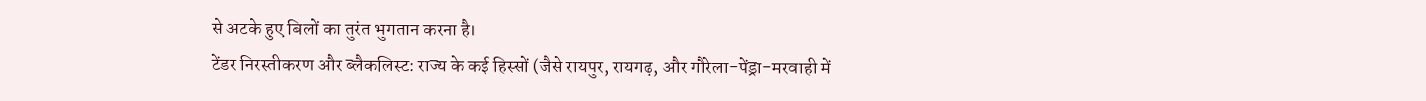से अटके हुए बिलों का तुरंत भुगतान करना है।
टेंडर निरस्तीकरण और ब्लैकलिस्ट: राज्य के कई हिस्सों (जैसे रायपुर, रायगढ़, और गौरेला-पेंड्रा-मरवाही में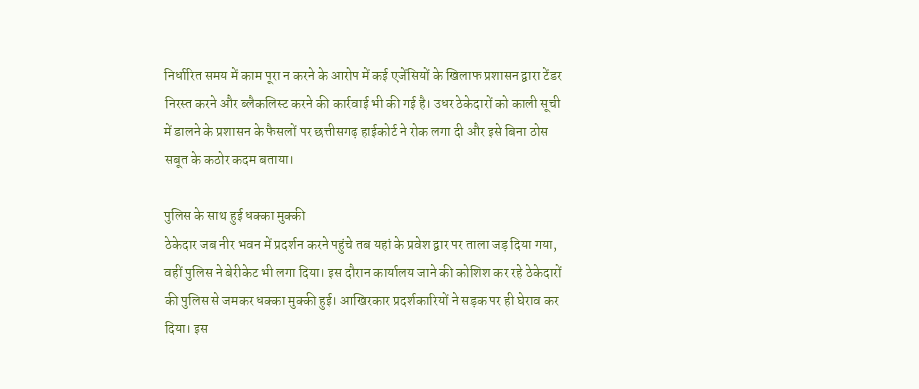निर्धारित समय में काम पूरा न करने के आरोप में कई एजेंसियों के खिलाफ प्रशासन द्वारा टेंडर निरस्त करने और ब्लैकलिस्ट करने की कार्रवाई भी की गई है। उधर ठेकेदारों को काली सूची में डालने के प्रशासन के फैसलों पर छत्तीसगढ़ हाईकोर्ट ने रोक लगा दी और इसे बिना ठोस सबूत के कठोर कदम बताया।

पुलिस के साथ हुई धक्का मुक्की
ठेकेदार जब नीर भवन में प्रदर्शन करने पहुंचे तब यहां के प्रवेश द्वार पर ताला जड़ दिया गया, वहीं पुलिस ने बेरीकेट भी लगा दिया। इस दौरान कार्यालय जाने की कोशिश कर रहे ठेकेदारों की पुलिस से जमकर धक्का मुक्की हुई। आखिरकार प्रदर्शकारियों ने सड़क पर ही घेराव कर दिया। इस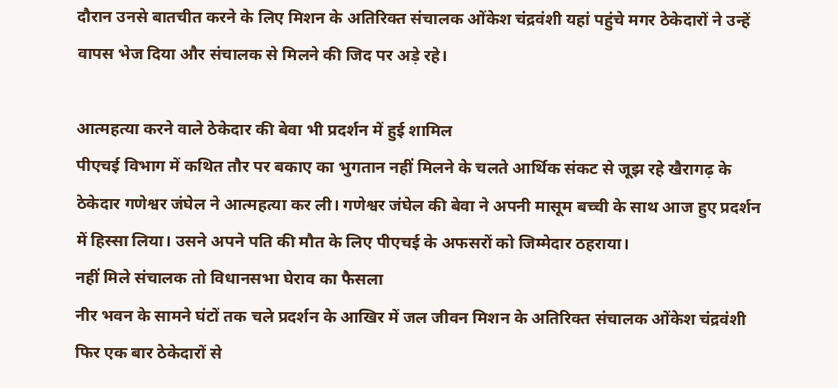दौरान उनसे बातचीत करने के लिए मिशन के अतिरिक्त संचालक ओंकेश चंद्रवंशी यहां पहुंचे मगर ठेकेदारों ने उन्हें वापस भेज दिया और संचालक से मिलने की जिद पर अड़े रहे।

आत्महत्या करने वाले ठेकेदार की बेवा भी प्रदर्शन में हुई शामिल
पीएचई विभाग में कथित तौर पर बकाए का भुगतान नहीं मिलने के चलते आर्थिक संकट से जूझ रहे खैरागढ़ के ठेकेदार गणेश्वर जंघेल ने आत्महत्या कर ली। गणेश्वर जंघेल की बेवा ने अपनी मासूम बच्ची के साथ आज हुए प्रदर्शन में हिस्सा लिया। उसने अपने पति की मौत के लिए पीएचई के अफसरों को जिम्मेदार ठहराया।
नहीं मिले संचालक तो विधानसभा घेराव का फैसला
नीर भवन के सामने घंटों तक चले प्रदर्शन के आखिर में जल जीवन मिशन के अतिरिक्त संचालक ओंकेश चंद्रवंशी फिर एक बार ठेकेदारों से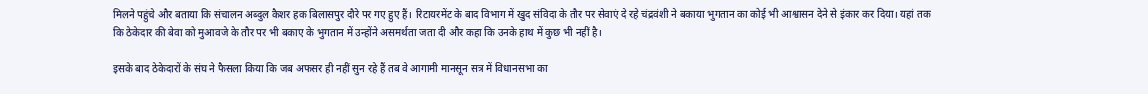मिलने पहुंचे और बताया कि संचालन अब्दुल कैशर हक बिलासपुर दौरे पर गए हुए हैं। रिटायरमेंट के बाद विभाग में खुद संविदा के तौर पर सेवाएं दे रहे चंद्रवंशी ने बकाया भुगतान का कोई भी आश्वासन देने से इंकार कर दिया। यहां तक कि ठेकेदार की बेवा को मुआवजे के तौर पर भी बकाए के भुगतान में उन्होंने असमर्थता जता दी और कहा कि उनके हाथ में कुछ भी नहीं है।

इसके बाद ठेकेदारों के संघ ने फैसला किया कि जब अफसर ही नहीं सुन रहे हैं तब वे आगामी मानसून सत्र में विधानसभा का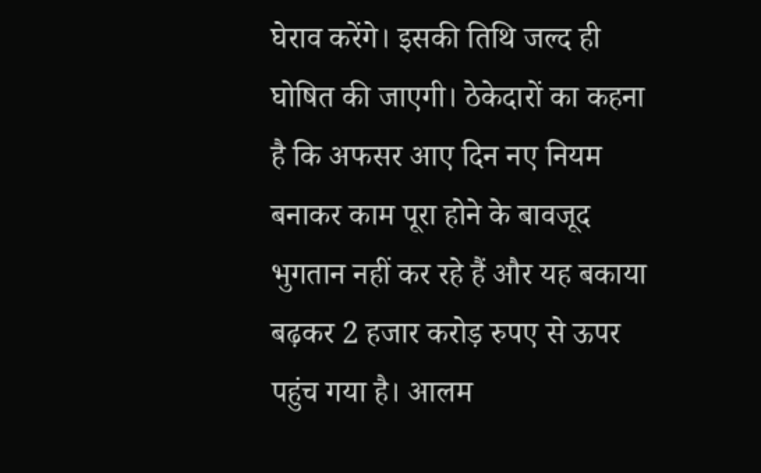घेराव करेंगे। इसकी तिथि जल्द ही घोषित की जाएगी। ठेकेदारों का कहना है कि अफसर आए दिन नए नियम बनाकर काम पूरा होने के बावजूद भुगतान नहीं कर रहे हैं और यह बकाया बढ़कर 2 हजार करोड़ रुपए से ऊपर पहुंच गया है। आलम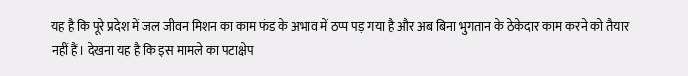यह है कि पूरे प्रदेश में जल जीवन मिशन का काम फंड के अभाव में ठप्प पड़ गया है और अब बिना भुगतान के ठेकेदार काम करने को तैयार नहीं हैं। देखना यह है कि इस मामले का पटाक्षेप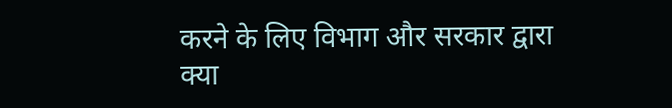करने के लिए विभाग और सरकार द्वारा क्या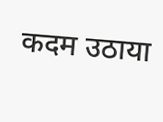कदम उठाया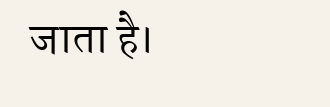जाता है।